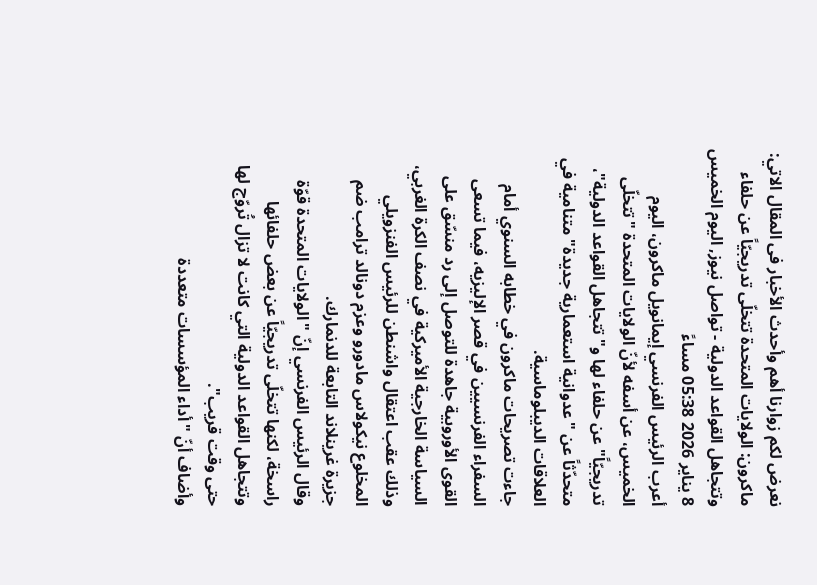نعرض لكم زوارنا أهم وأحدث الأخبار فى المقال الاتي:
ماكرون: الولايات المتحدة تتخلّى تدريجيّاً عن حلفاء وتتجاهل القواعد الدولية - تواصل نيوز, اليوم الخميس 8 يناير 2026 05:38 مساءً
أعرب الرئيس الفرنسي إيمانويل ماكرون، اليوم الخميس، عن أسفه لأنّ الولايات المتحدة "تتخلّى تدريجيّاً" عن حلفاء لها و"تتجاهل القواعد الدولية"، متحدّثاً عن "عدوانية استعمارية جديدة" متنامية في العلاقات الديبلوماسية.
جاءت تصريحات ماكرون في خطابه السنوي أمام السفراء الفرنسيين في قصر الإليزيه، فيما تسعى القوى الأوروبية جاهدة للتوصل إلى رد منسّق على السياسة الخارجية الأميركية في نصف الكرة الغربي، وذلك عقب اعتقال واشنطن للرئيس الفنزويلي المخلوع نيكولاس مادورو وعزم دونالد ترامب ضم جزيرة غرينلاند التابعة للدنمارك.
وقال الرئيس الفرنسي إنّ "الولايات المتحدة قوّة راسخة، لكنها تتخلّى تدريجيّاً عن بعض حلفائها وتتجاهل القواعد الدولية التي كانت لا تزال تُروّج لها حتى وقت قريب".
وأضاف أنّ "أداء المؤسسات متعددة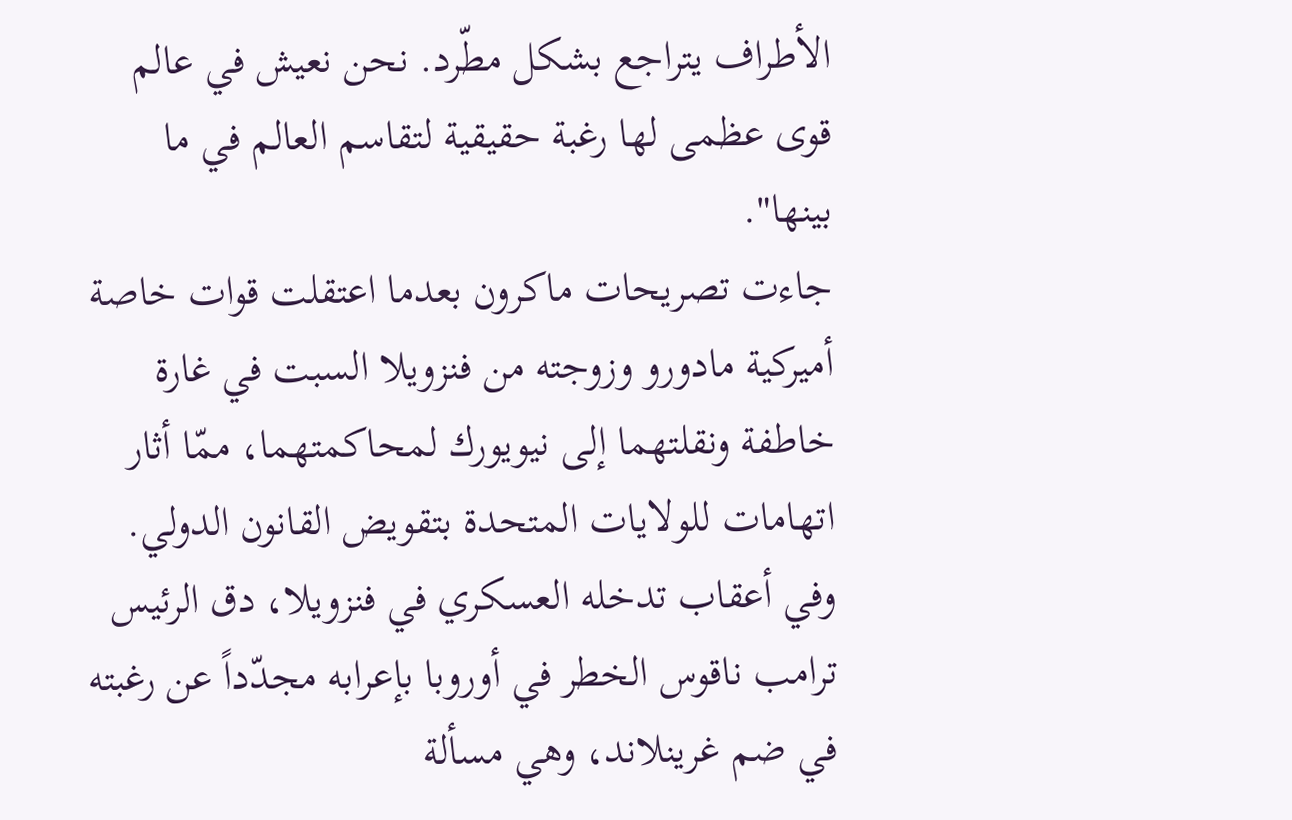الأطراف يتراجع بشكل مطّرد. نحن نعيش في عالم قوى عظمى لها رغبة حقيقية لتقاسم العالم في ما بينها".
جاءت تصريحات ماكرون بعدما اعتقلت قوات خاصة أميركية مادورو وزوجته من فنزويلا السبت في غارة خاطفة ونقلتهما إلى نيويورك لمحاكمتهما، ممّا أثار اتهامات للولايات المتحدة بتقويض القانون الدولي.
وفي أعقاب تدخله العسكري في فنزويلا، دق الرئيس ترامب ناقوس الخطر في أوروبا بإعرابه مجدّداً عن رغبته في ضم غرينلاند، وهي مسألة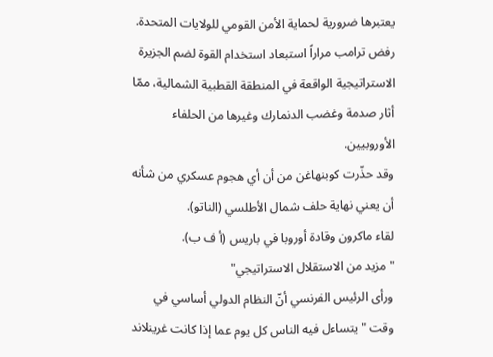يعتبرها ضرورية لحماية الأمن القومي للولايات المتحدة.
رفض ترامب مراراً استبعاد استخدام القوة لضم الجزيرة الاستراتيجية الواقعة في المنطقة القطبية الشمالية، ممّا أثار صدمة وغضب الدنمارك وغيرها من الحلفاء الأوروبيين.
وقد حذّرت كوبنهاغن من أن أي هجوم عسكري من شأنه أن يعني نهاية حلف شمال الأطلسي (الناتو).
لقاء ماكرون وقادة أوروبا في باريس (أ ف ب).
"مزيد من الاستقلال الاستراتيجي"
ورأى الرئيس الفرنسي أنّ النظام الدولي أساسي في وقت "يتساءل فيه الناس كل يوم عما إذا كانت غرينلاند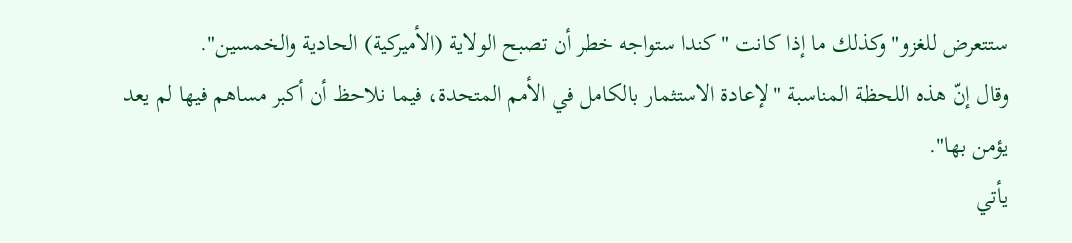ستتعرض للغزو" وكذلك ما إذا كانت "كندا ستواجه خطر أن تصبح الولاية (الأميركية) الحادية والخمسين".
وقال إنّ هذه اللحظة المناسبة "لإعادة الاستثمار بالكامل في الأمم المتحدة، فيما نلاحظ أن أكبر مساهم فيها لم يعد يؤمن بها".
يأتي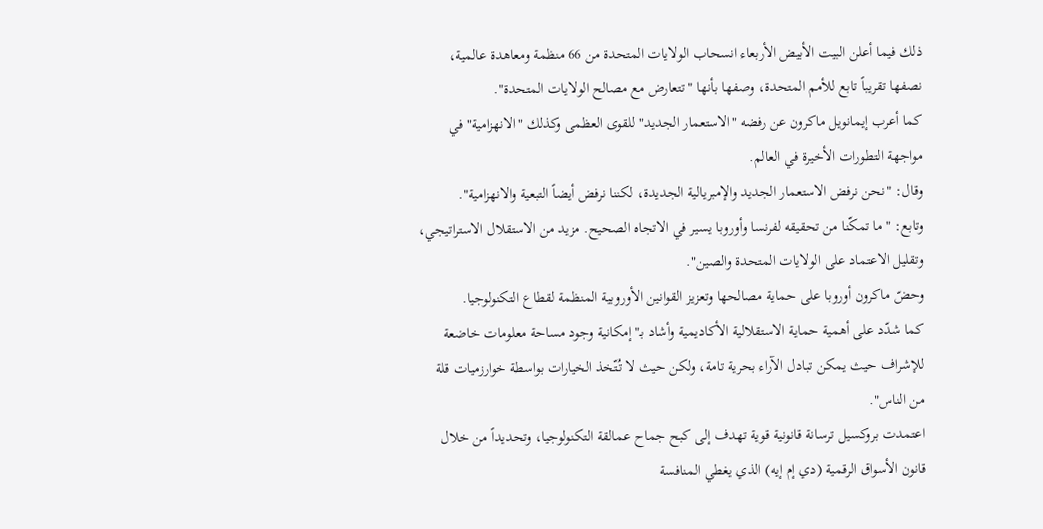ذلك فيما أعلن البيت الأبيض الأربعاء انسحاب الولايات المتحدة من 66 منظمة ومعاهدة عالمية، نصفها تقريباً تابع للأمم المتحدة، وصفها بأنها "تتعارض مع مصالح الولايات المتحدة".
كما أعرب إيمانويل ماكرون عن رفضه "الاستعمار الجديد" للقوى العظمى وكذلك "الانهزامية" في مواجهة التطورات الأخيرة في العالم.
وقال: "نحن نرفض الاستعمار الجديد والإمبريالية الجديدة، لكننا نرفض أيضاً التبعية والانهزامية".
وتابع: "ما تمكّنا من تحقيقه لفرنسا وأوروبا يسير في الاتجاه الصحيح. مزيد من الاستقلال الاستراتيجي، وتقليل الاعتماد على الولايات المتحدة والصين".
وحضّ ماكرون أوروبا على حماية مصالحها وتعزيز القوانين الأوروبية المنظمة لقطاع التكنولوجيا.
كما شدّد على أهمية حماية الاستقلالية الأكاديمية وأشاد بـ"إمكانية وجود مساحة معلومات خاضعة للإشراف حيث يمكن تبادل الآراء بحرية تامة، ولكن حيث لا تُتّخذ الخيارات بواسطة خوارزميات قلة من الناس".
اعتمدت بروكسيل ترسانة قانونية قوية تهدف إلى كبح جماح عمالقة التكنولوجيا، وتحديداً من خلال قانون الأسواق الرقمية (دي إم إيه) الذي يغطي المنافسة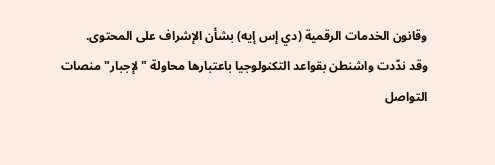وقانون الخدمات الرقمية (دي إس إيه) بشأن الإشراف على المحتوى.
وقد ندّدت واشنطن بقواعد التكنولوجيا باعتبارها محاولة "لإجبار" منصات التواصل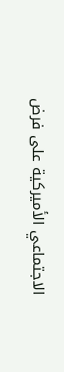الاجتماعي الأميركية على فرض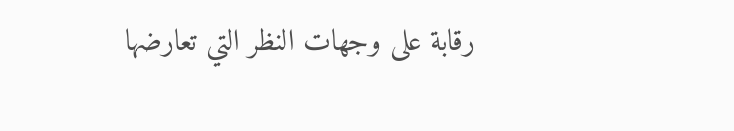رقابة على وجهات النظر التي تعارضها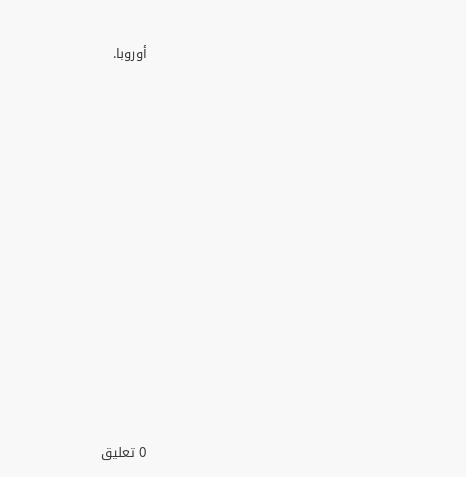أوروبا.












0 تعليق